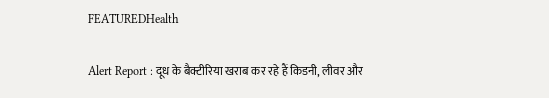FEATUREDHealth

Alert Report : दूध के बैक्टीरिया खराब कर रहे हैं किडनी, लीवर और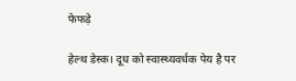फेफड़े

हेल्थ डेस्क। दूध को स्वास्थ्यवर्धक पेय है पर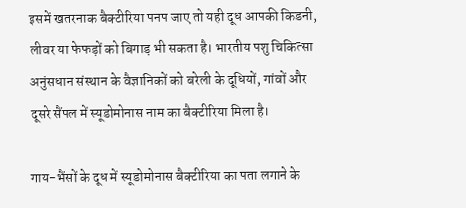इसमें खतरनाक बैक्टीरिया पनप जाए तो यही दूध आपकी किडनी, लीवर या फेफड़ों को बिगाड़ भी सकता है। भारतीय पशु चिकित्सा अनुंसधान संस्थान के वैज्ञानिकों को बरेली के दूधियों, गांवों और दूसरे सैंपल में स्यूडोमोनास नाम का बैक्टीरिया मिला है।

गाय-भैंसों के दूध में स्यूडोमोनास बैक्टीरिया का पता लगाने के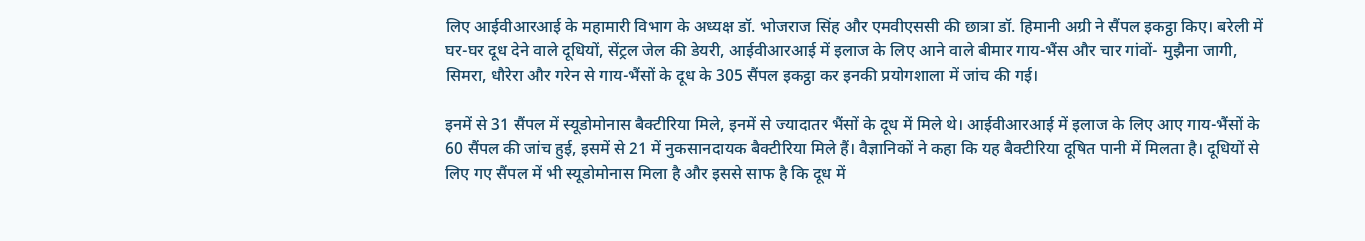लिए आईवीआरआई के महामारी विभाग के अध्यक्ष डॉ. भोजराज सिंह और एमवीएससी की छात्रा डॉ. हिमानी अग्री ने सैंपल इकट्ठा किए। बरेली में घर-घर दूध देने वाले दूधियों, सेंट्रल जेल की डेयरी, आईवीआरआई में इलाज के लिए आने वाले बीमार गाय-भैंस और चार गांवों- मुझैना जागी, सिमरा, धौरेरा और गरेन से गाय-भैंसों के दूध के 305 सैंपल इकट्ठा कर इनकी प्रयोगशाला में जांच की गई।

इनमें से 31 सैंपल में स्यूडोमोनास बैक्टीरिया मिले, इनमें से ज्यादातर भैंसों के दूध में मिले थे। आईवीआरआई में इलाज के लिए आए गाय-भैंसों के 60 सैंपल की जांच हुई, इसमें से 21 में नुकसानदायक बैक्टीरिया मिले हैं। वैज्ञानिकों ने कहा कि यह बैक्टीरिया दूषित पानी में मिलता है। दूधियों से लिए गए सैंपल में भी स्यूडोमोनास मिला है और इससे साफ है कि दूध में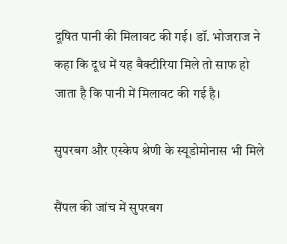दूषित पानी की मिलावट की गई। डॉ. भोजराज ने कहा कि दूध में यह बैक्टीरिया मिले तो साफ हो जाता है कि पानी में मिलावट की गई है।

सुपरबग और एस्केप श्रेणी के स्यूडोमोनास भी मिले

सैंपल की जांच में सुपरबग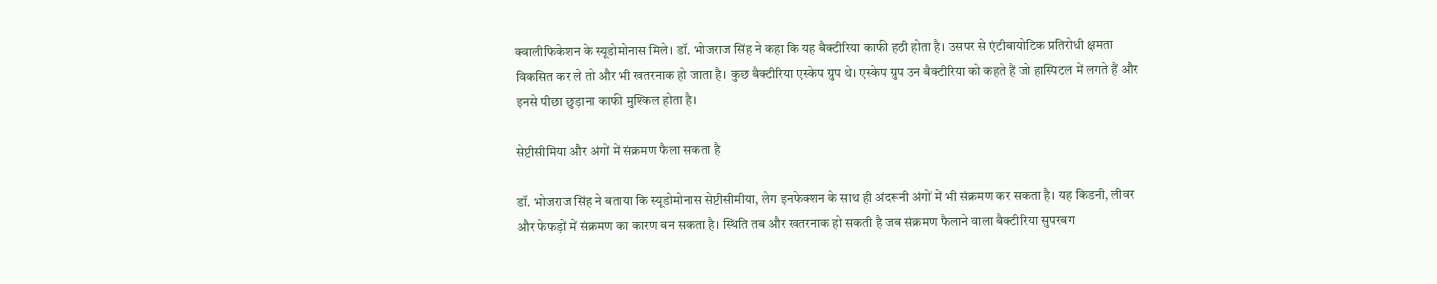क्वालीफिकेशन के स्यूडोमोनास मिले। डॉ. भोजराज सिंह ने कहा कि यह बैक्टीरिया काफी हठी होता है। उसपर से एंटीबायोटिक प्रतिरोधी क्षमता विकसित कर ले तो और भी खतरनाक हो जाता है। कुछ बैक्टीरिया एस्केप ग्रुप थे। एस्केप ग्रुप उन बैक्टीरिया को कहते हैं जो हास्पिटल में लगते हैं और इनसे पीछा छुड़ाना काफी मुश्किल होता है।

सेप्टीसीमिया और अंगों में संक्रमण फैला सकता है

डॉ. भोजराज सिंह ने बताया कि स्यूडोमोनास सेप्टीसीमीया, लेग इनफेक्शन के साथ ही अंदरूनी अंगों में भी संक्रमण कर सकता है। यह किडनी, लीवर और फेफड़ों में संक्रमण का कारण बन सकता है। स्थिति तब और खतरनाक हो सकती है जब संक्रमण फैलाने वाला बैक्टीरिया सुपरबग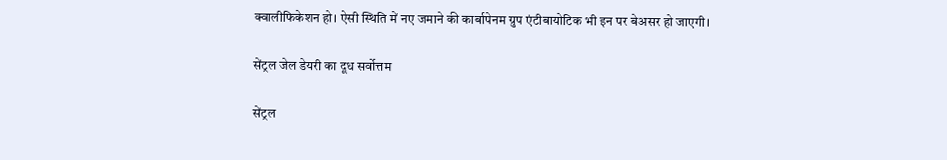क्वालीफिकेशन हो। ऐसी स्थिति में नए जमाने की कार्बापेनम ग्रुप एंटीबायोटिक भी इन पर बेअसर हो जाएगी।

सेंट्रल जेल डेयरी का दूध सर्वोत्तम

सेंट्रल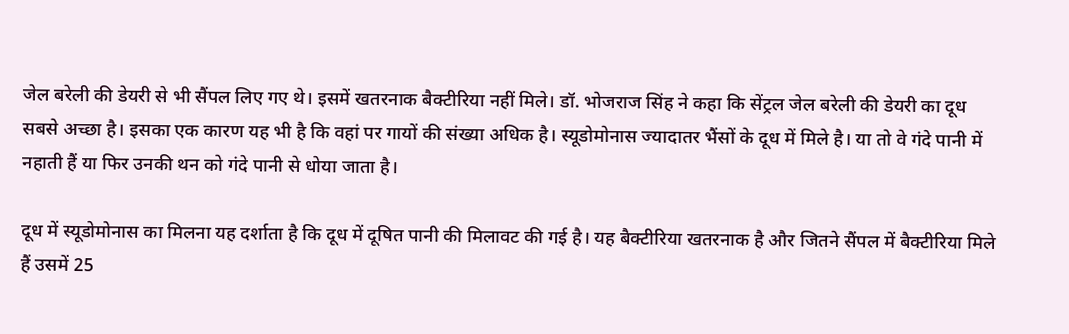जेल बरेली की डेयरी से भी सैंपल लिए गए थे। इसमें खतरनाक बैक्टीरिया नहीं मिले। डॉ. भोजराज सिंह ने कहा कि सेंट्रल जेल बरेली की डेयरी का दूध सबसे अच्छा है। इसका एक कारण यह भी है कि वहां पर गायों की संख्या अधिक है। स्यूडोमोनास ज्यादातर भैंसों के दूध में मिले है। या तो वे गंदे पानी में नहाती हैं या फिर उनकी थन को गंदे पानी से धोया जाता है।

दूध में स्यूडोमोनास का मिलना यह दर्शाता है कि दूध में दूषित पानी की मिलावट की गई है। यह बैक्टीरिया खतरनाक है और जितने सैंपल में बैक्टीरिया मिले हैं उसमें 25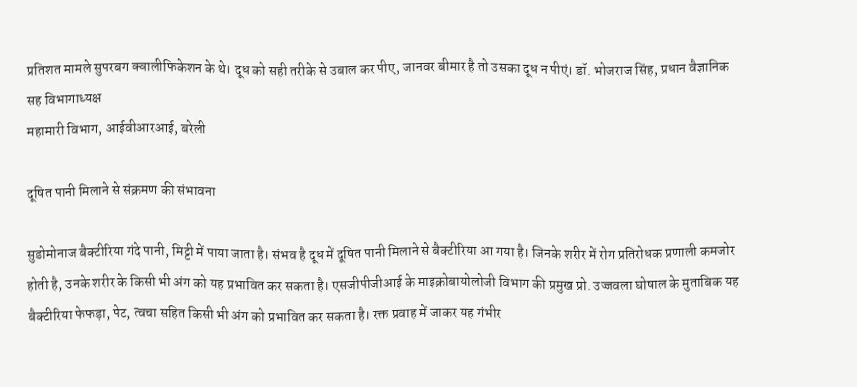प्रतिशत मामले सुपरबग क्वालीफिकेशन के थे। दूध को सही तरीके से उबाल कर पीए, जानवर बीमार है तो उसका दूध न पीएं। डॉ. भोजराज सिंह, प्रधान वैज्ञानिक सह विभागाध्यक्ष
महामारी विभाग, आईवीआरआई, बरेली

दूषित पानी मिलाने से संक्रमण की संभावना

सुडोमोनाज बैक्टीरिया गंदे पानी, मिट्टी में पाया जाता है। संभव है दूध में दूषित पानी मिलाने से बैक्टीरिया आ गया है। जिनके शरीर में रोग प्रतिरोधक प्रणाली कमजोर होती है, उनके शरीर के किसी भी अंग को यह प्रभावित कर सकता है। एसजीपीजीआई के माइक्रोबायोलोजी विभाग की प्रमुख प्रो. उज्जवला घोषाल के मुताबिक यह बैक्टीरिया फेफड़ा, पेट, त्वचा सहित किसी भी अंग को प्रभावित कर सकता है। रक्त प्रवाह में जाकर यह गंभीर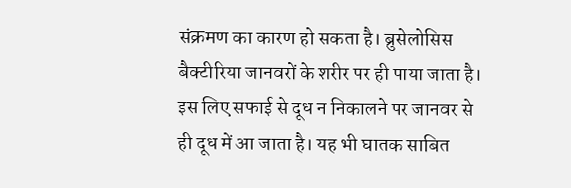संक्रमण का कारण हो सकता है। ब्रुसेलोसिस बैक्टीरिया जानवरों के शरीर पर ही पाया जाता है। इस लिए सफाई से दूध न निकालने पर जानवर से ही दूध में आ जाता है। यह भी घातक साबित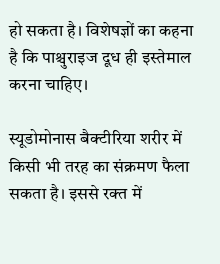हो सकता है। विशेषज्ञों का कहना है कि पाश्चुराइज दूध ही इस्तेमाल करना चाहिए।

स्यूडोमोनास बैक्टीरिया शरीर में किसी भी तरह का संक्रमण फैला सकता है। इससे रक्त में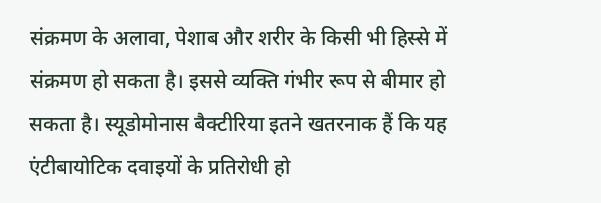संक्रमण के अलावा, पेशाब और शरीर के किसी भी हिस्से में संक्रमण हो सकता है। इससे व्यक्ति गंभीर रूप से बीमार हो सकता है। स्यूडोमोनास बैक्टीरिया इतने खतरनाक हैं कि यह एंटीबायोटिक दवाइयों के प्रतिरोधी हो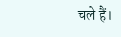चले हैं।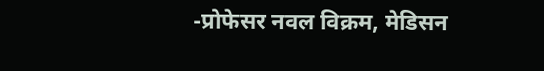-प्रोफेसर नवल विक्रम, मेडिसन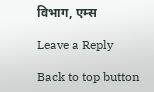विभाग, एम्स

Leave a Reply

Back to top button